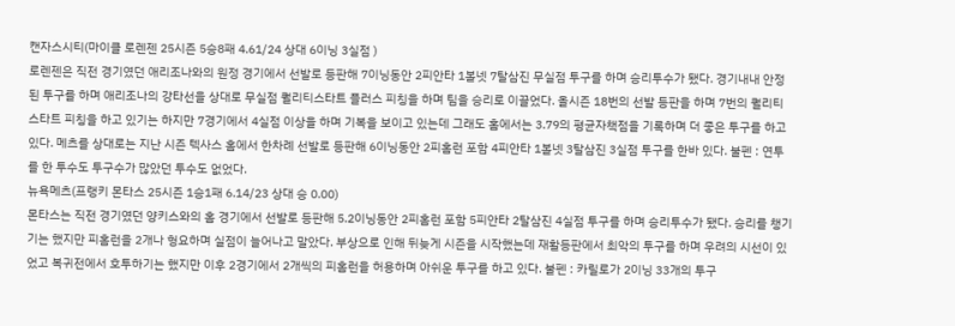캔자스시티(마이클 로렌젠 25시즌 5승8패 4.61/24 상대 6이닝 3실점 )
로렌젠은 직전 경기였던 애리조나와의 원정 경기에서 선발로 등판해 7이닝동안 2피안타 1볼넷 7탈삼진 무실점 투구를 하며 승리투수가 됐다. 경기내내 안정된 투구를 하며 애리조나의 강타선을 상대로 무실점 퀄리티스타트 플러스 피칭을 하며 팀을 승리로 이끌었다. 올시즌 18번의 선발 등판을 하며 7번의 퀄리티스타트 피칭을 하고 있기는 하지만 7경기에서 4실점 이상을 하며 기복을 보이고 있는데 그래도 홈에서는 3.79의 평균자책점을 기록하며 더 좋은 투구를 하고 있다. 메츠를 상대로는 지난 시즌 텍사스 홈에서 한차례 선발로 등판해 6이닝동안 2피홈런 포함 4피안타 1볼넷 3탈삼진 3실점 투구를 한바 있다. 불펜 : 연투를 한 투수도 투구수가 많았던 투수도 없었다.
뉴욕메츠(프랭키 몬타스 25시즌 1승1패 6.14/23 상대 승 0.00)
몬타스는 직전 경기였던 양키스와의 홈 경기에서 선발로 등판해 5.2이닝동안 2피홈런 포함 5피안타 2탈삼진 4실점 투구를 하며 승리투수가 됐다. 승리를 챙기기는 했지만 피홈런을 2개나 헝요하며 실점이 늘어나고 말았다. 부상으로 인해 뒤늦게 시즌을 시작했는데 재활등판에서 최악의 투구를 하며 우려의 시선이 있었고 복귀전에서 호투하기는 했지만 이후 2경기에서 2개씩의 피홈런을 허용하며 아쉬운 투구를 하고 있다. 불펜 : 카릴로가 2이닝 33개의 투구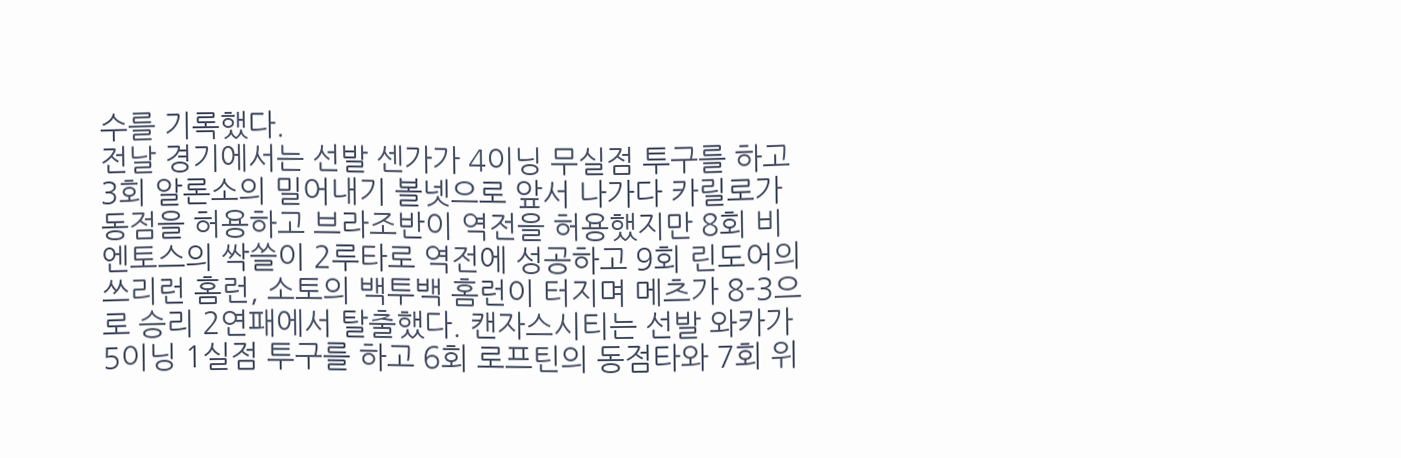수를 기록했다.
전날 경기에서는 선발 센가가 4이닝 무실점 투구를 하고 3회 알론소의 밀어내기 볼넷으로 앞서 나가다 카릴로가 동점을 허용하고 브라조반이 역전을 허용했지만 8회 비엔토스의 싹쓸이 2루타로 역전에 성공하고 9회 린도어의 쓰리런 홈런, 소토의 백투백 홈런이 터지며 메츠가 8-3으로 승리 2연패에서 탈출했다. 캔자스시티는 선발 와카가 5이닝 1실점 투구를 하고 6회 로프틴의 동점타와 7회 위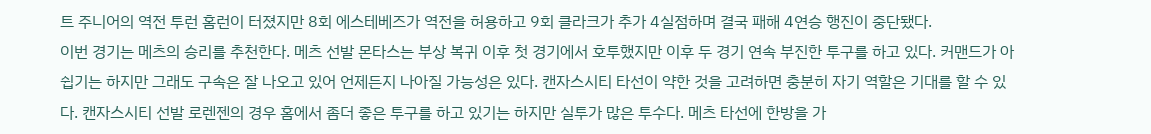트 주니어의 역전 투런 홈런이 터졌지만 8회 에스테베즈가 역전을 허용하고 9회 클라크가 추가 4실점하며 결국 패해 4연승 행진이 중단됐다.
이번 경기는 메츠의 승리를 추천한다. 메츠 선발 몬타스는 부상 복귀 이후 첫 경기에서 호투했지만 이후 두 경기 연속 부진한 투구를 하고 있다. 커맨드가 아쉽기는 하지만 그래도 구속은 잘 나오고 있어 언제든지 나아질 가능성은 있다. 캔자스시티 타선이 약한 것을 고려하면 충분히 자기 역할은 기대를 할 수 있다. 캔자스시티 선발 로렌젠의 경우 홈에서 좀더 좋은 투구를 하고 있기는 하지만 실투가 많은 투수다. 메츠 타선에 한방을 가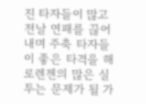진 타자들이 많고 전날 연패를 끊어내며 주축 타자들이 좋은 타격을 해 로렌젠의 많은 실투는 문제가 될 가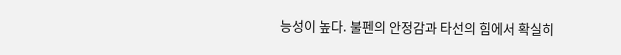능성이 높다. 불펜의 안정감과 타선의 힘에서 확실히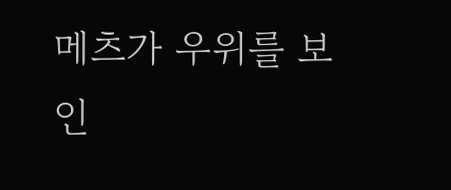메츠가 우위를 보인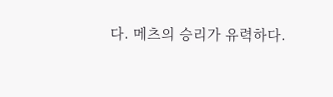다. 메츠의 승리가 유력하다.